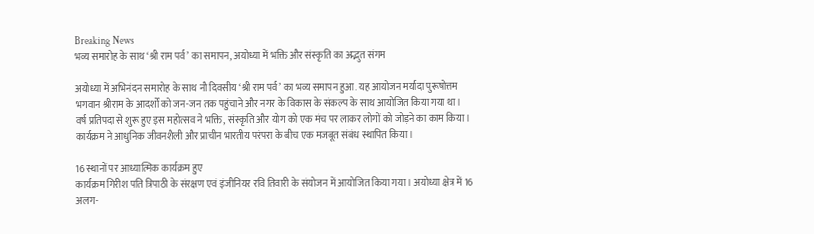Breaking News
भव्य समारोह के साथ ‘श्री राम पर्व’ का समापन, अयोध्या में भक्ति और संस्कृति का अद्भुत संगम

अयोध्या में अभिनंदन समारोह के साथ नौ दिवसीय ‘श्री राम पर्व’ का भव्य समापन हुआ. यह आयोजन मर्यादा पुरूषोत्तम भगवान श्रीराम के आदर्शों को जन-जन तक पहुंचाने और नगर के विकास के संकल्प के साथ आयोजित किया गया था। वर्ष प्रतिपदा से शुरू हुए इस महोत्सव ने भक्ति, संस्कृति और योग को एक मंच पर लाकर लोगों को जोड़ने का काम किया। कार्यक्रम ने आधुनिक जीवनशैली और प्राचीन भारतीय परंपरा के बीच एक मजबूत संबंध स्थापित किया।

16 स्थानों पर आध्यात्मिक कार्यक्रम हुए
कार्यक्रम गिरीश पति त्रिपाठी के संरक्षण एवं इंजीनियर रवि तिवारी के संयोजन में आयोजित किया गया। अयोध्या क्षेत्र में 16 अलग-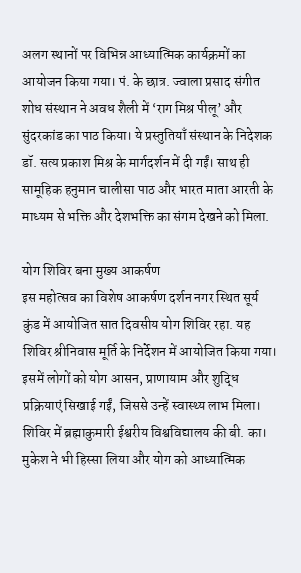अलग स्थानों पर विभिन्न आध्यात्मिक कार्यक्रमों का आयोजन किया गया। पं. के छात्र. ज्वाला प्रसाद संगीत शोध संस्थान ने अवध शैली में ‘राग मिश्र पीलू’ और सुंदरकांड का पाठ किया। ये प्रस्तुतियाँ संस्थान के निदेशक डॉ. सत्य प्रकाश मिश्र के मार्गदर्शन में दी गईं। साथ ही सामूहिक हनुमान चालीसा पाठ और भारत माता आरती के माध्यम से भक्ति और देशभक्ति का संगम देखने को मिला.

योग शिविर बना मुख्य आकर्षण
इस महोत्सव का विशेष आकर्षण दर्शन नगर स्थित सूर्य कुंड में आयोजित सात दिवसीय योग शिविर रहा. यह शिविर श्रीनिवास मूर्ति के निर्देशन में आयोजित किया गया। इसमें लोगों को योग आसन, प्राणायाम और शुद्धि प्रक्रियाएं सिखाई गईं, जिससे उन्हें स्वास्थ्य लाभ मिला। शिविर में ब्रह्माकुमारी ईश्वरीय विश्वविद्यालय की बी. का। मुकेश ने भी हिस्सा लिया और योग को आध्यात्मिक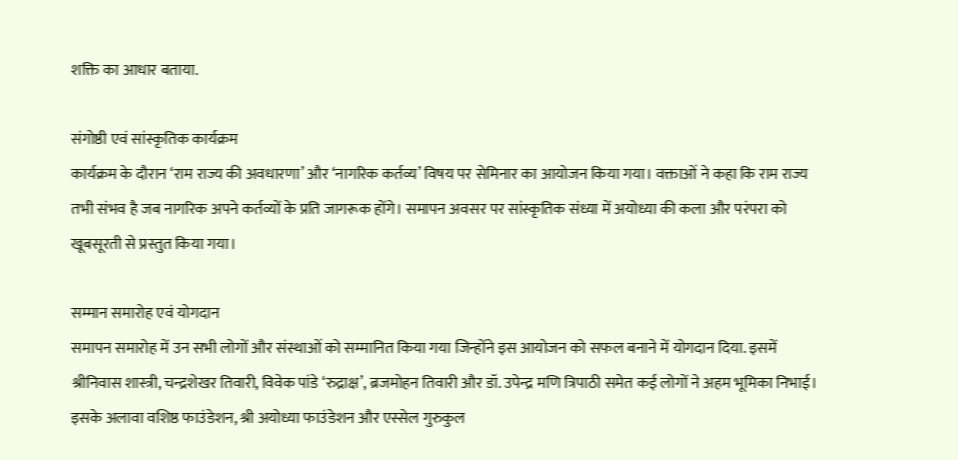शक्ति का आधार बताया.

संगोष्ठी एवं सांस्कृतिक कार्यक्रम
कार्यक्रम के दौरान ‘राम राज्य की अवधारणा’ और ‘नागरिक कर्तव्य’ विषय पर सेमिनार का आयोजन किया गया। वक्ताओं ने कहा कि राम राज्य तभी संभव है जब नागरिक अपने कर्तव्यों के प्रति जागरूक होंगे। समापन अवसर पर सांस्कृतिक संध्या में अयोध्या की कला और परंपरा को खूबसूरती से प्रस्तुत किया गया।

सम्मान समारोह एवं योगदान
समापन समारोह में उन सभी लोगों और संस्थाओं को सम्मानित किया गया जिन्होंने इस आयोजन को सफल बनाने में योगदान दिया. इसमें श्रीनिवास शास्त्री, चन्द्रशेखर तिवारी, विवेक पांडे ‘रुद्राक्ष’, ब्रजमोहन तिवारी और डॉ. उपेन्द्र मणि त्रिपाठी समेत कई लोगों ने अहम भूमिका निभाई। इसके अलावा वशिष्ठ फाउंडेशन, श्री अयोध्या फाउंडेशन और एस्सेल गुरुकुल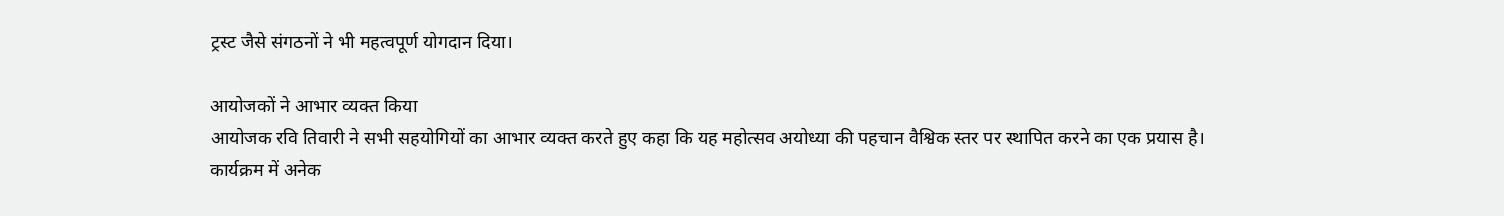ट्रस्ट जैसे संगठनों ने भी महत्वपूर्ण योगदान दिया।

आयोजकों ने आभार व्यक्त किया
आयोजक रवि तिवारी ने सभी सहयोगियों का आभार व्यक्त करते हुए कहा कि यह महोत्सव अयोध्या की पहचान वैश्विक स्तर पर स्थापित करने का एक प्रयास है। कार्यक्रम में अनेक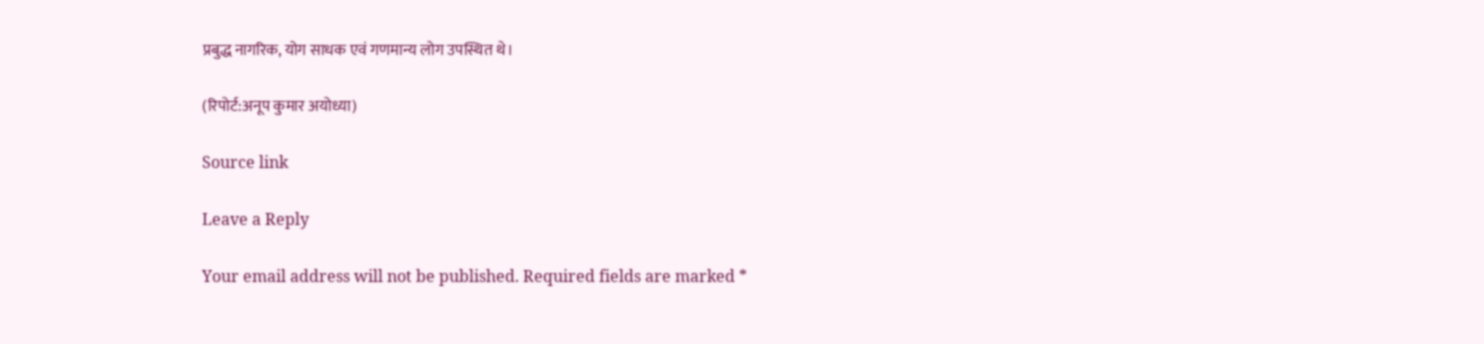प्रबुद्ध नागरिक, योग साधक एवं गणमान्य लोग उपस्थित थे।

(रिपोर्ट:अनूप कुमार अयोध्या)

Source link

Leave a Reply

Your email address will not be published. Required fields are marked *